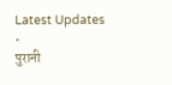Latest Updates
-
पुरानी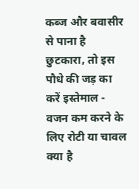कब्ज और बवासीर से पाना है छुटकारा, तो इस पौधे की जड़ का करें इस्तेमाल -
वजन कम करने के लिए रोटी या चावल क्या है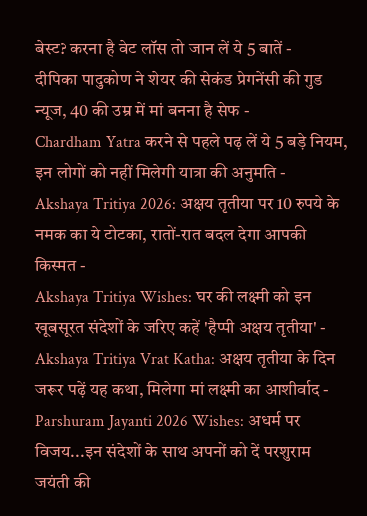बेस्ट? करना है वेट लॉस तो जान लें ये 5 बातें -
दीपिका पादुकोण ने शेयर की सेकंड प्रेगनेंसी की गुड न्यूज, 40 की उम्र में मां बनना है सेफ -
Chardham Yatra करने से पहले पढ़ लें ये 5 बड़े नियम, इन लोगों को नहीं मिलेगी यात्रा की अनुमति -
Akshaya Tritiya 2026: अक्षय तृतीया पर 10 रुपये के नमक का ये टोटका, रातों-रात बदल देगा आपकी किस्मत -
Akshaya Tritiya Wishes: घर की लक्ष्मी को इन खूबसूरत संदेशों के जरिए कहें 'हैप्पी अक्षय तृतीया' -
Akshaya Tritiya Vrat Katha: अक्षय तृतीया के दिन जरूर पढ़ें यह कथा, मिलेगा मां लक्ष्मी का आशीर्वाद -
Parshuram Jayanti 2026 Wishes: अधर्म पर विजय...इन संदेशों के साथ अपनों को दें परशुराम जयंती की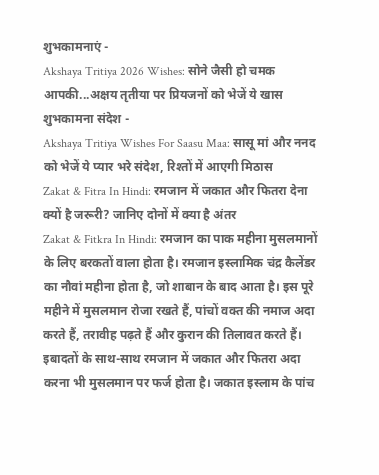शुभकामनाएं -
Akshaya Tritiya 2026 Wishes: सोने जैसी हो चमक आपकी...अक्षय तृतीया पर प्रियजनों को भेजें ये खास शुभकामना संदेश -
Akshaya Tritiya Wishes For Saasu Maa: सासू मां और ननद को भेजें ये प्यार भरे संदेश, रिश्तों में आएगी मिठास
Zakat & Fitra In Hindi: रमजान में जकात और फितरा देना क्यों है जरूरी? जानिए दोनों में क्या है अंतर
Zakat & Fitkra In Hindi: रमजान का पाक महीना मुसलमानों के लिए बरकतों वाला होता है। रमजान इस्लामिक चंद्र कैलेंडर का नौवां महीना होता है, जो शाबान के बाद आता है। इस पूरे महीने में मुसलमान रोजा रखते हैं, पांचों वक्त की नमाज अदा करते हैं, तरावीह पढ़ते हैं और कुरान की तिलावत करते हैं। इबादतों के साथ-साथ रमजान में जकात और फितरा अदा करना भी मुसलमान पर फर्ज होता है। जकात इस्लाम के पांच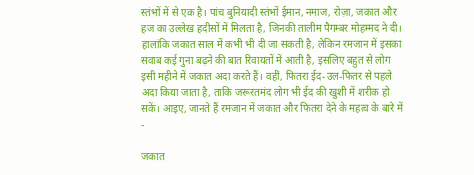स्तंभों में से एक है। पांच बुनियादी स्तंभों ईमान, नमाज, रोज़ा, जकात और हज का उल्लेख हदीसों में मिलता है, जिनकी तालीम पैगम्बर मोहम्मद ने दी। हालांकि जकात साल में कभी भी दी जा सकती है, लेकिन रमजान में इसका सवाब कई गुना बढ़ने की बात रिवायतों में आती है, इसलिए बहुत से लोग इसी महीने में जकात अदा करते हैं। वहीं, फितरा ईद-उल-फितर से पहले अदा किया जाता है, ताकि जरूरतमंद लोग भी ईद की खुशी में शरीक हो सकें। आइए, जानते हैं रमजान में जकात और फितरा देने के महत्व के बारे में -

जकात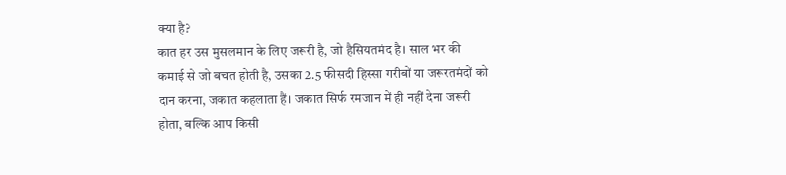क्या है?
कात हर उस मुसलमान के लिए जरूरी है, जो हैसियतमंद है। साल भर की कमाई से जो बचत होती है, उसका 2.5 फीसदी हिस्सा गरीबों या जरूरतमंदों को दान करना, जकात कहलाता हैं। जकात सिर्फ रमजान में ही नहीं देना जरूरी होता, बल्कि आप किसी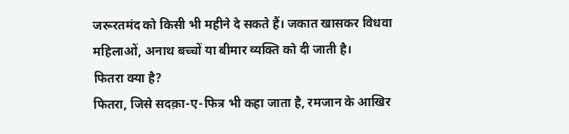जरूरतमंद को किसी भी महीने दे सकते हैं। जकात खासकर विधवा महिलाओं, अनाथ बच्चों या बीमार व्यक्ति को दी जाती है।
फितरा क्या है?
फितरा, जिसे सदक़ा-ए-फित्र भी कहा जाता है, रमजान के आखिर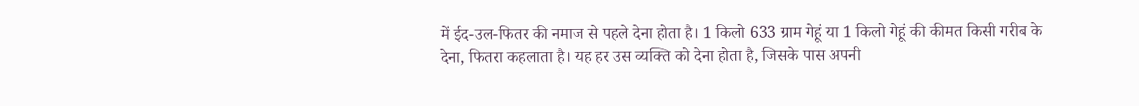में ईद-उल-फितर की नमाज से पहले देना होता है। 1 किलो 633 ग्राम गेहूं या 1 किलो गेहूं की कीमत किसी गरीब के देना, फितरा कहलाता है। यह हर उस व्यक्ति को देना होता है, जिसके पास अपनी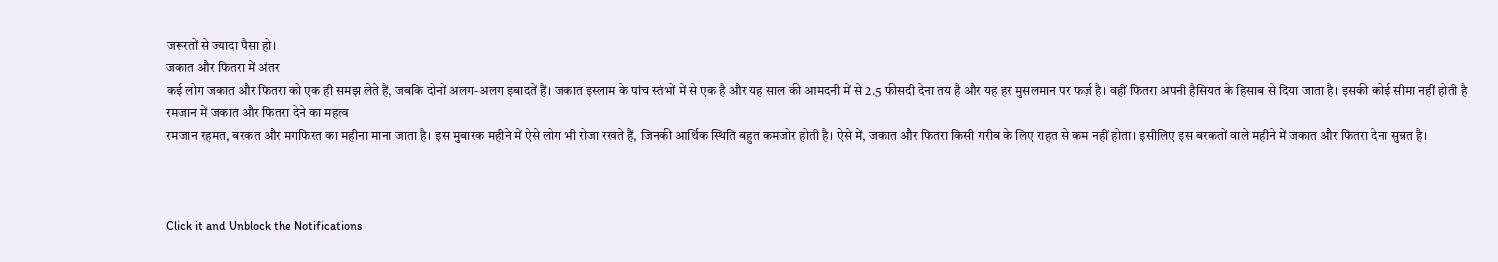जरूरतों से ज्यादा पैसा हो।
जकात और फितरा में अंतर
कई लोग जकात और फितरा को एक ही समझ लेते हैं, जबकि दोनों अलग-अलग इबादतें हैं। जकात इस्लाम के पांच स्तंभों में से एक है और यह साल की आमदनी में से 2.5 फीसदी देना तय है और यह हर मुसलमान पर फर्ज़ है। वहीं फितरा अपनी हैसियत के हिसाब से दिया जाता है। इसकी कोई सीमा नहीं होती है
रमजान में जकात और फितरा देने का महत्व
रमजान रहमत, बरकत और मगफिरत का महीना माना जाता है। इस मुबारक महीने में ऐसे लोग भी रोजा रखते हैं, जिनकी आर्थिक स्थिति बहुत कमजोर होती है। ऐसे में, जकात और फितरा किसी गरीब के लिए राहत से कम नहीं होता। इसीलिए इस बरकतों वाले महीने में जकात और फितरा देना सुन्नत है।



Click it and Unblock the Notifications